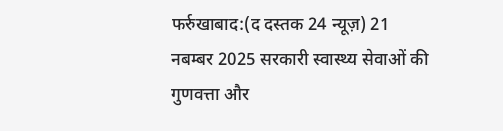फर्रुखाबाद:(द दस्तक 24 न्यूज़) 21 नबम्बर 2025 सरकारी स्वास्थ्य सेवाओं की गुणवत्ता और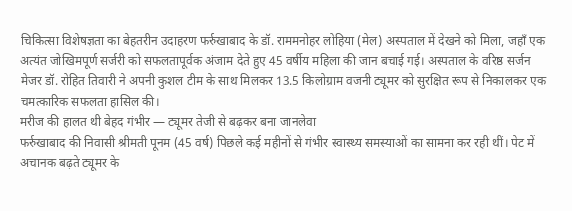चिकित्सा विशेषज्ञता का बेहतरीन उदाहरण फर्रुखाबाद के डॉ. राममनोहर लोहिया (मेल) अस्पताल में देखने को मिला, जहाँ एक अत्यंत जोखिमपूर्ण सर्जरी को सफलतापूर्वक अंजाम देते हुए 45 वर्षीय महिला की जान बचाई गई। अस्पताल के वरिष्ठ सर्जन मेजर डॉ. रोहित तिवारी ने अपनी कुशल टीम के साथ मिलकर 13.5 किलोग्राम वजनी ट्यूमर को सुरक्षित रूप से निकालकर एक चमत्कारिक सफलता हासिल की।
मरीज की हालत थी बेहद गंभीर — ट्यूमर तेजी से बढ़कर बना जानलेवा
फर्रुखाबाद की निवासी श्रीमती पूनम (45 वर्ष) पिछले कई महीनों से गंभीर स्वास्थ्य समस्याओं का सामना कर रही थीं। पेट में अचानक बढ़ते ट्यूमर के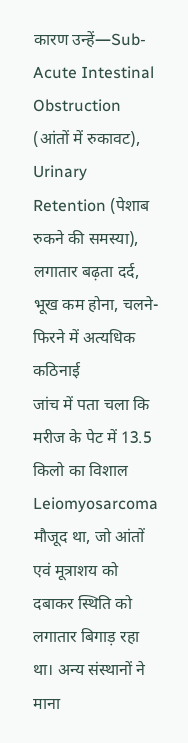कारण उन्हें—Sub-Acute Intestinal Obstruction (आंतों में रुकावट), Urinary Retention (पेशाब रुकने की समस्या), लगातार बढ़ता दर्द, भूख कम होना, चलने-फिरने में अत्यधिक कठिनाई
जांच में पता चला कि मरीज के पेट में 13.5 किलो का विशाल Leiomyosarcoma मौजूद था, जो आंतों एवं मूत्राशय को दबाकर स्थिति को लगातार बिगाड़ रहा था। अन्य संस्थानों ने माना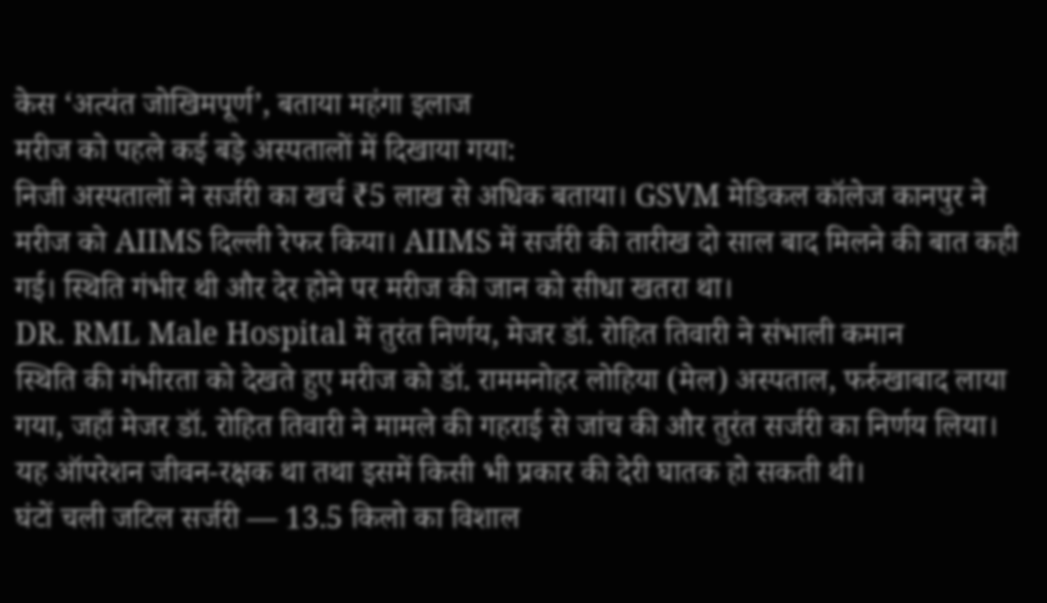केस ‘अत्यंत जोखिमपूर्ण’, बताया महंगा इलाज
मरीज को पहले कई बड़े अस्पतालों में दिखाया गया:
निजी अस्पतालों ने सर्जरी का खर्च ₹5 लाख से अधिक बताया। GSVM मेडिकल कॉलेज कानपुर ने मरीज को AIIMS दिल्ली रेफर किया। AIIMS में सर्जरी की तारीख दो साल बाद मिलने की बात कही गई। स्थिति गंभीर थी और देर होने पर मरीज की जान को सीधा खतरा था।
DR. RML Male Hospital में तुरंत निर्णय, मेजर डॉ. रोहित तिवारी ने संभाली कमान
स्थिति की गंभीरता को देखते हुए मरीज को डॉ. राममनोहर लोहिया (मेल) अस्पताल, फर्रुखाबाद लाया गया, जहाँ मेजर डॉ. रोहित तिवारी ने मामले की गहराई से जांच की और तुरंत सर्जरी का निर्णय लिया।
यह ऑपरेशन जीवन-रक्षक था तथा इसमें किसी भी प्रकार की देरी घातक हो सकती थी।
घंटों चली जटिल सर्जरी — 13.5 किलो का विशाल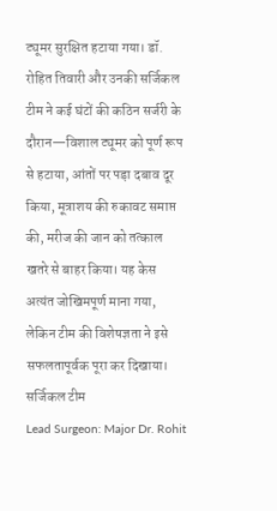ट्यूमर सुरक्षित हटाया गया। डॉ. रोहित तिवारी और उनकी सर्जिकल टीम ने कई घंटों की कठिन सर्जरी के दौरान—विशाल ट्यूमर को पूर्ण रूप से हटाया, आंतों पर पड़ा दबाव दूर किया, मूत्राशय की रुकावट समाप्त की, मरीज की जान को तत्काल खतरे से बाहर किया। यह केस अत्यंत जोखिमपूर्ण माना गया, लेकिन टीम की विशेषज्ञता ने इसे सफलतापूर्वक पूरा कर दिखाया।
सर्जिकल टीम
Lead Surgeon: Major Dr. Rohit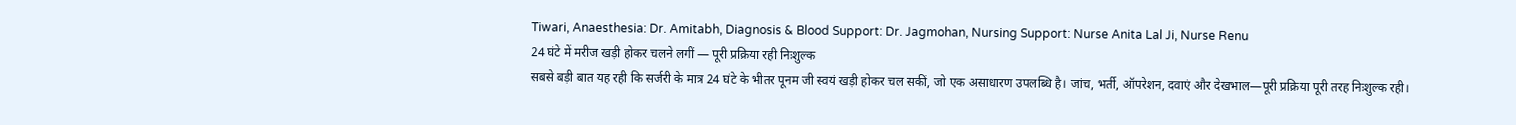Tiwari, Anaesthesia: Dr. Amitabh, Diagnosis & Blood Support: Dr. Jagmohan, Nursing Support: Nurse Anita Lal Ji, Nurse Renu
24 घंटे में मरीज खड़ी होकर चलने लगीं — पूरी प्रक्रिया रही निःशुल्क
सबसे बड़ी बात यह रही कि सर्जरी के मात्र 24 घंटे के भीतर पूनम जी स्वयं खड़ी होकर चल सकीं, जो एक असाधारण उपलब्धि है। जांच, भर्ती, ऑपरेशन, दवाएं और देखभाल—पूरी प्रक्रिया पूरी तरह निःशुल्क रही।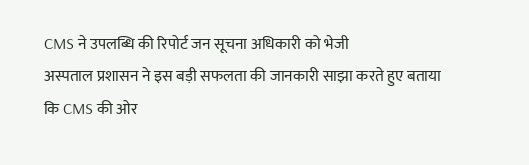CMS ने उपलब्धि की रिपोर्ट जन सूचना अधिकारी को भेजी
अस्पताल प्रशासन ने इस बड़ी सफलता की जानकारी साझा करते हुए बताया कि CMS की ओर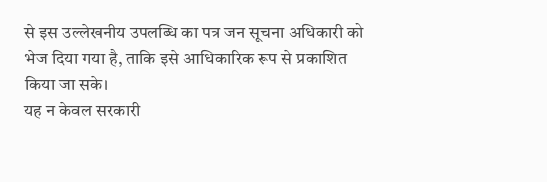से इस उल्लेखनीय उपलब्धि का पत्र जन सूचना अधिकारी को भेज दिया गया है, ताकि इसे आधिकारिक रूप से प्रकाशित किया जा सके।
यह न केवल सरकारी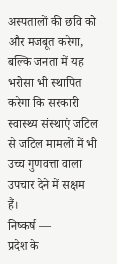अस्पतालों की छवि को और मजबूत करेगा, बल्कि जनता में यह भरोसा भी स्थापित करेगा कि सरकारी स्वास्थ्य संस्थाएं जटिल से जटिल मामलों में भी उच्च गुणवत्ता वाला उपचार देने में सक्षम हैं।
निष्कर्ष —
प्रदेश के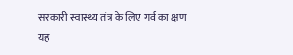सरकारी स्वास्थ्य तंत्र के लिए गर्व का क्षण
यह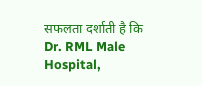सफलता दर्शाती है कि Dr. RML Male Hospital,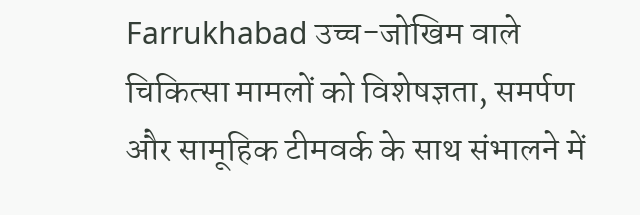Farrukhabad उच्च-जोखिम वाले चिकित्सा मामलों को विशेषज्ञता, समर्पण और सामूहिक टीमवर्क के साथ संभालने में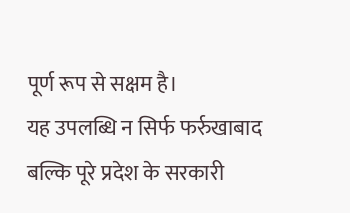पूर्ण रूप से सक्षम है।
यह उपलब्धि न सिर्फ फर्रुखाबाद बल्कि पूरे प्रदेश के सरकारी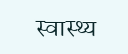स्वास्थ्य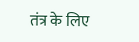तंत्र के लिए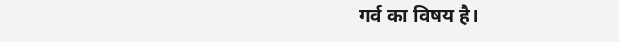गर्व का विषय है।